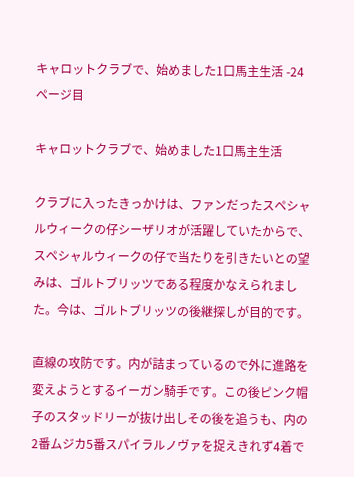キャロットクラブで、始めました1口馬主生活 -24ページ目

キャロットクラブで、始めました1口馬主生活

クラブに入ったきっかけは、ファンだったスペシャルウィークの仔シーザリオが活躍していたからで、スペシャルウィークの仔で当たりを引きたいとの望みは、ゴルトブリッツである程度かなえられました。今は、ゴルトブリッツの後継探しが目的です。

直線の攻防です。内が詰まっているので外に進路を変えようとするイーガン騎手です。この後ピンク帽子のスタッドリーが抜け出しその後を追うも、内の2番ムジカ5番スパイラルノヴァを捉えきれず4着で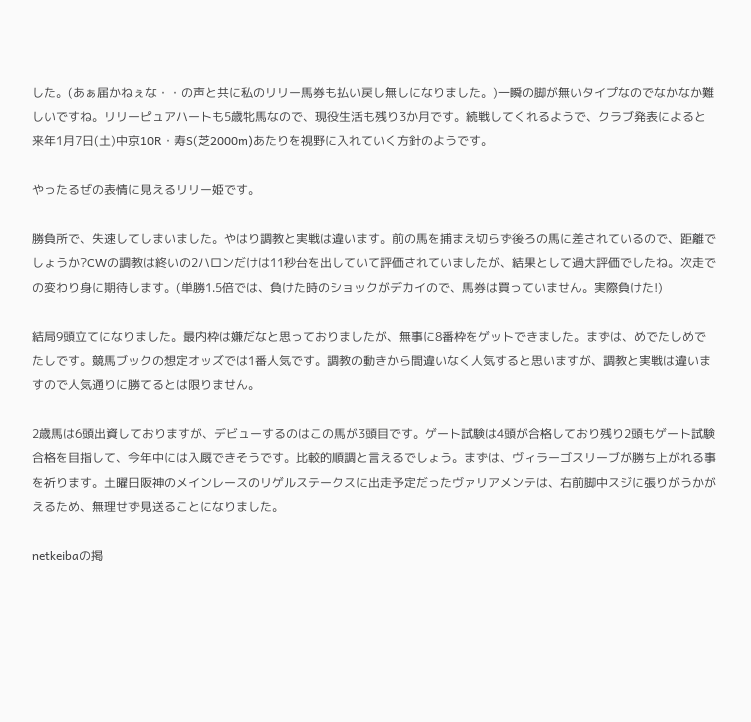した。(あぁ届かねぇな・・の声と共に私のリリー馬券も払い戻し無しになりました。)一瞬の脚が無いタイプなのでなかなか難しいですね。リリーピュアハートも5歳牝馬なので、現役生活も残り3か月です。続戦してくれるようで、クラブ発表によると来年1月7日(土)中京10R・寿S(芝2000m)あたりを視野に入れていく方針のようです。

やったるぜの表情に見えるリリー姫です。

勝負所で、失速してしまいました。やはり調教と実戦は違います。前の馬を捕まえ切らず後ろの馬に差されているので、距離でしょうか?CWの調教は終いの2ハロンだけは11秒台を出していて評価されていましたが、結果として過大評価でしたね。次走での変わり身に期待します。(単勝1.5倍では、負けた時のショックがデカイので、馬券は買っていません。実際負けた!)

結局9頭立てになりました。最内枠は嫌だなと思っておりましたが、無事に8番枠をゲットできました。まずは、めでたしめでたしです。競馬ブックの想定オッズでは1番人気です。調教の動きから間違いなく人気すると思いますが、調教と実戦は違いますので人気通りに勝てるとは限りません。

2歳馬は6頭出資しておりますが、デビューするのはこの馬が3頭目です。ゲート試験は4頭が合格しており残り2頭もゲート試験合格を目指して、今年中には入厩できそうです。比較的順調と言えるでしょう。まずは、ヴィラーゴスリーブが勝ち上がれる事を祈ります。土曜日阪神のメインレースのリゲルステークスに出走予定だったヴァリアメンテは、右前脚中スジに張りがうかがえるため、無理せず見送ることになりました。

netkeibaの掲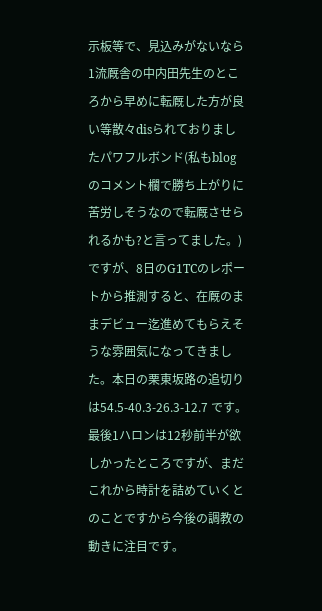示板等で、見込みがないなら1流厩舎の中内田先生のところから早めに転厩した方が良い等散々disられておりましたパワフルボンド(私もblogのコメント欄で勝ち上がりに苦労しそうなので転厩させられるかも?と言ってました。)ですが、8日のG1TCのレポートから推測すると、在厩のままデビュー迄進めてもらえそうな雰囲気になってきました。本日の栗東坂路の追切りは54.5-40.3-26.3-12.7 です。最後1ハロンは12秒前半が欲しかったところですが、まだこれから時計を詰めていくとのことですから今後の調教の動きに注目です。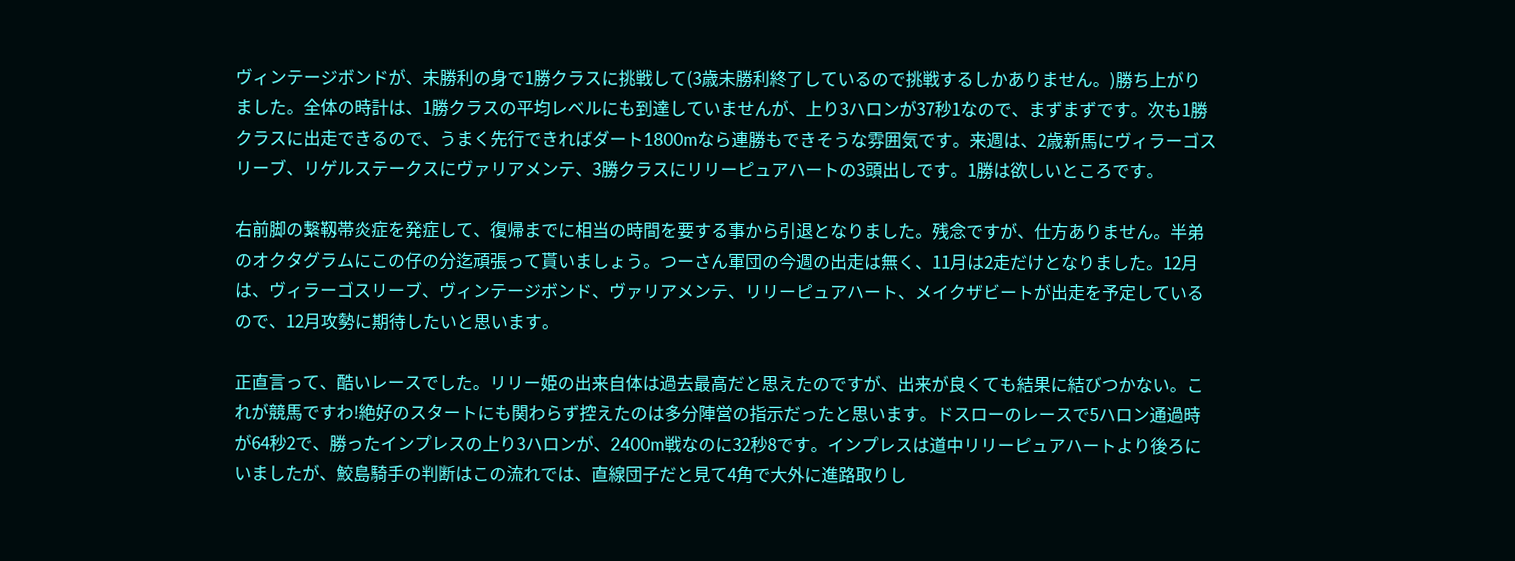ヴィンテージボンドが、未勝利の身で1勝クラスに挑戦して(3歳未勝利終了しているので挑戦するしかありません。)勝ち上がりました。全体の時計は、1勝クラスの平均レベルにも到達していませんが、上り3ハロンが37秒1なので、まずまずです。次も1勝クラスに出走できるので、うまく先行できればダート1800mなら連勝もできそうな雰囲気です。来週は、2歳新馬にヴィラーゴスリーブ、リゲルステークスにヴァリアメンテ、3勝クラスにリリーピュアハートの3頭出しです。1勝は欲しいところです。

右前脚の繋靱帯炎症を発症して、復帰までに相当の時間を要する事から引退となりました。残念ですが、仕方ありません。半弟のオクタグラムにこの仔の分迄頑張って貰いましょう。つーさん軍団の今週の出走は無く、11月は2走だけとなりました。12月は、ヴィラーゴスリーブ、ヴィンテージボンド、ヴァリアメンテ、リリーピュアハート、メイクザビートが出走を予定しているので、12月攻勢に期待したいと思います。

正直言って、酷いレースでした。リリー姫の出来自体は過去最高だと思えたのですが、出来が良くても結果に結びつかない。これが競馬ですわ!絶好のスタートにも関わらず控えたのは多分陣営の指示だったと思います。ドスローのレースで5ハロン通過時が64秒2で、勝ったインプレスの上り3ハロンが、2400m戦なのに32秒8です。インプレスは道中リリーピュアハートより後ろにいましたが、鮫島騎手の判断はこの流れでは、直線団子だと見て4角で大外に進路取りし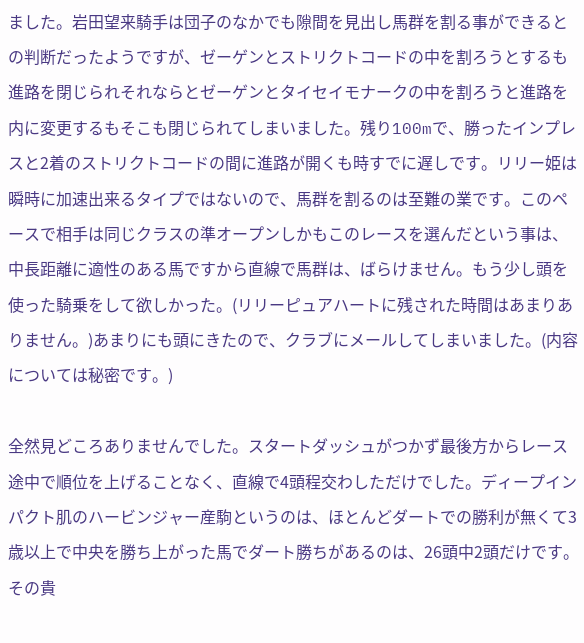ました。岩田望来騎手は団子のなかでも隙間を見出し馬群を割る事ができるとの判断だったようですが、ゼーゲンとストリクトコードの中を割ろうとするも進路を閉じられそれならとゼーゲンとタイセイモナークの中を割ろうと進路を内に変更するもそこも閉じられてしまいました。残り100mで、勝ったインプレスと2着のストリクトコードの間に進路が開くも時すでに遅しです。リリー姫は瞬時に加速出来るタイプではないので、馬群を割るのは至難の業です。このペースで相手は同じクラスの準オープンしかもこのレースを選んだという事は、中長距離に適性のある馬ですから直線で馬群は、ばらけません。もう少し頭を使った騎乗をして欲しかった。(リリーピュアハートに残された時間はあまりありません。)あまりにも頭にきたので、クラブにメールしてしまいました。(内容については秘密です。)

全然見どころありませんでした。スタートダッシュがつかず最後方からレース途中で順位を上げることなく、直線で4頭程交わしただけでした。ディープインパクト肌のハービンジャー産駒というのは、ほとんどダートでの勝利が無くて3歳以上で中央を勝ち上がった馬でダート勝ちがあるのは、26頭中2頭だけです。その貴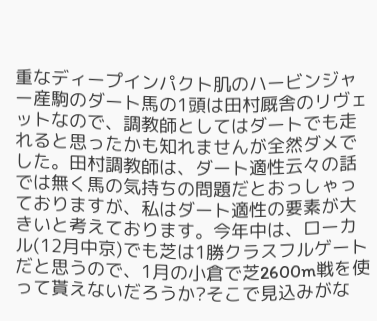重なディープインパクト肌のハービンジャー産駒のダート馬の1頭は田村厩舎のリヴェットなので、調教師としてはダートでも走れると思ったかも知れませんが全然ダメでした。田村調教師は、ダート適性云々の話では無く馬の気持ちの問題だとおっしゃっておりますが、私はダート適性の要素が大きいと考えております。今年中は、ローカル(12月中京)でも芝は1勝クラスフルゲートだと思うので、1月の小倉で芝2600m戦を使って貰えないだろうか?そこで見込みがな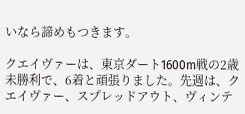いなら諦めもつきます。

クエイヴァーは、東京ダート1600m戦の2歳未勝利で、6着と頑張りました。先週は、クエイヴァー、スプレッドアウト、ヴィンテ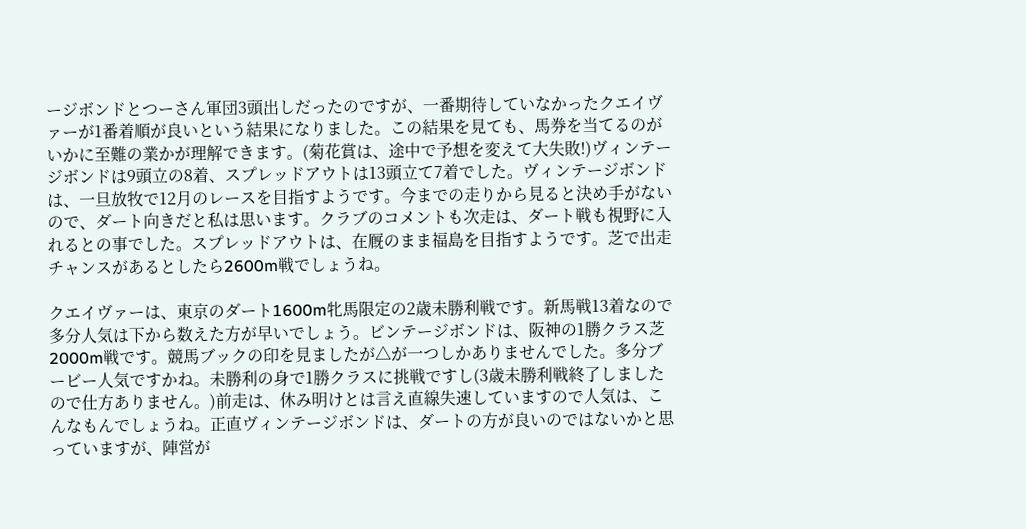ージボンドとつーさん軍団3頭出しだったのですが、一番期待していなかったクエイヴァーが1番着順が良いという結果になりました。この結果を見ても、馬券を当てるのがいかに至難の業かが理解できます。(菊花賞は、途中で予想を変えて大失敗!)ヴィンテージボンドは9頭立の8着、スプレッドアウトは13頭立て7着でした。ヴィンテージボンドは、一旦放牧で12月のレースを目指すようです。今までの走りから見ると決め手がないので、ダート向きだと私は思います。クラブのコメントも次走は、ダート戦も視野に入れるとの事でした。スプレッドアウトは、在厩のまま福島を目指すようです。芝で出走チャンスがあるとしたら2600m戦でしょうね。

クエイヴァーは、東京のダート1600m牝馬限定の2歳未勝利戦です。新馬戦13着なので多分人気は下から数えた方が早いでしょう。ビンテージボンドは、阪神の1勝クラス芝2000m戦です。競馬ブックの印を見ましたが△が一つしかありませんでした。多分ブービー人気ですかね。未勝利の身で1勝クラスに挑戦ですし(3歳未勝利戦終了しましたので仕方ありません。)前走は、休み明けとは言え直線失速していますので人気は、こんなもんでしょうね。正直ヴィンテージボンドは、ダートの方が良いのではないかと思っていますが、陣営が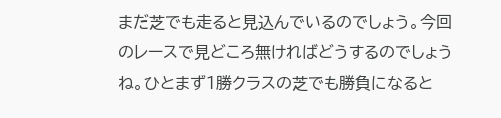まだ芝でも走ると見込んでいるのでしょう。今回のレースで見どころ無ければどうするのでしょうね。ひとまず1勝クラスの芝でも勝負になると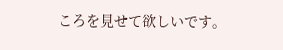ころを見せて欲しいです。